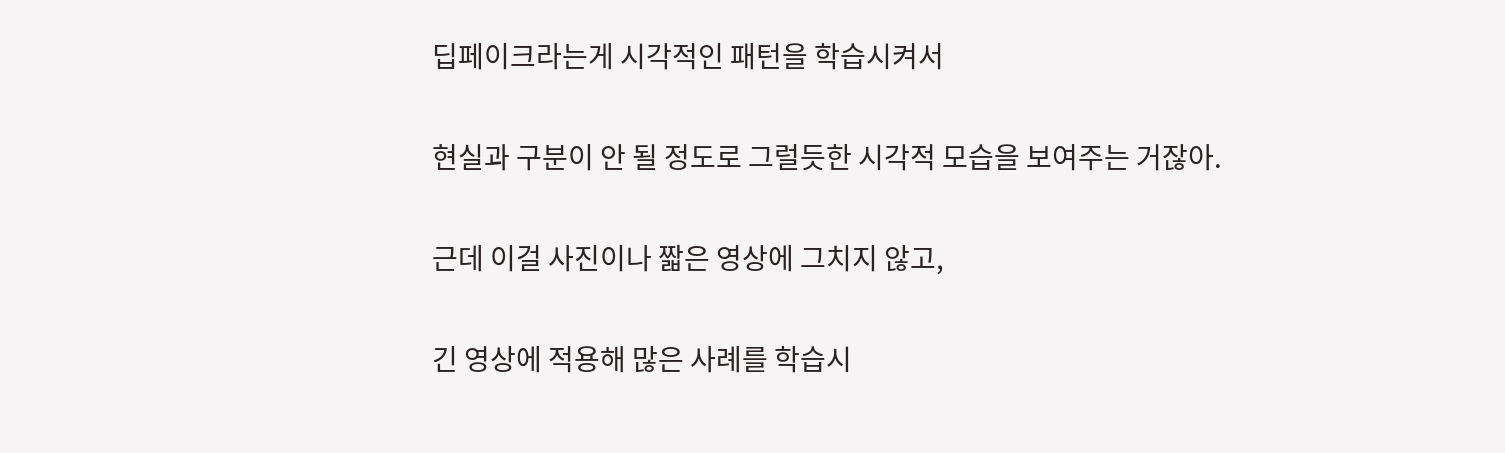딥페이크라는게 시각적인 패턴을 학습시켜서

현실과 구분이 안 될 정도로 그럴듯한 시각적 모습을 보여주는 거잖아.

근데 이걸 사진이나 짧은 영상에 그치지 않고,

긴 영상에 적용해 많은 사례를 학습시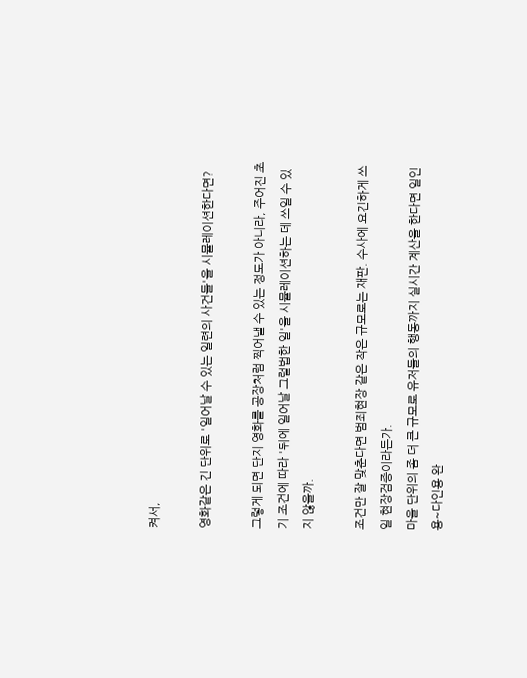켜서,

영화같은 긴 단위로 '일어날 수 있는 일련의 사건들'을 시뮬레이션한다면?

그렇게 되면 단지 영화를 공장처럼 찍어낼 수 있는 정도가 아니라, 주어진 초기 조건에 따라 '뒤에 일어날 그럴법한 일'을 시뮬레이션하는 데 쓰일 수 있지 않을까.

조건만 잘 맞춘다면 범죄현장 같은 작은 규모로는 재판. 수사에 요긴하게 쓰일 현장검증이라든가.
마을 단위의 좀 더 큰 규모로 유저들의 행동까지 실시간 계산을 한다면 일인용~다인용 완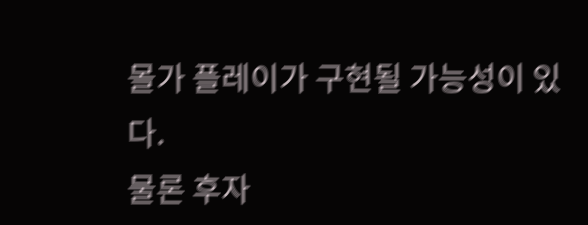몰가 플레이가 구현될 가능성이 있다.
물론 후자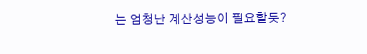는 엄청난 계산성능이 필요할듯?